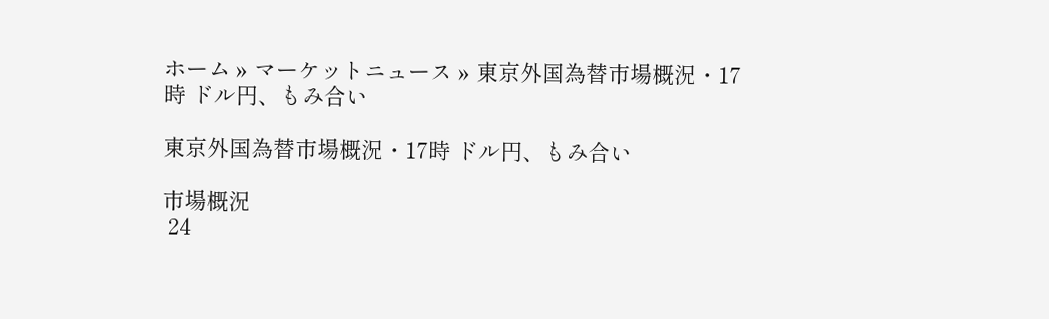ホーム » マーケットニュース » 東京外国為替市場概況・17時 ドル円、もみ合い

東京外国為替市場概況・17時 ドル円、もみ合い

市場概況
 24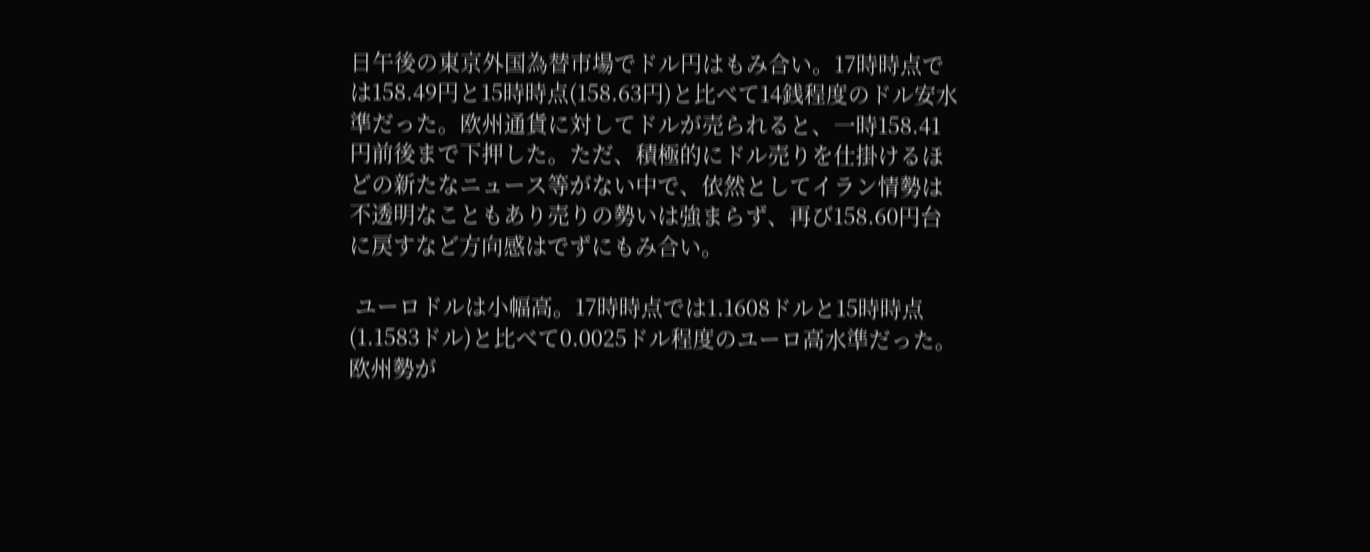日午後の東京外国為替市場でドル円はもみ合い。17時時点では158.49円と15時時点(158.63円)と比べて14銭程度のドル安水準だった。欧州通貨に対してドルが売られると、一時158.41円前後まで下押した。ただ、積極的にドル売りを仕掛けるほどの新たなニュース等がない中で、依然としてイラン情勢は不透明なこともあり売りの勢いは強まらず、再び158.60円台に戻すなど方向感はでずにもみ合い。

 ユーロドルは小幅高。17時時点では1.1608ドルと15時時点(1.1583ドル)と比べて0.0025ドル程度のユーロ高水準だった。欧州勢が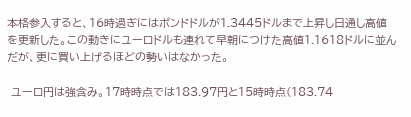本格参入すると、16時過ぎにはポンドドルが1.3445ドルまで上昇し日通し高値を更新した。この動きにユーロドルも連れて早朝につけた高値1.1618ドルに並んだが、更に買い上げるほどの勢いはなかった。

 ユーロ円は強含み。17時時点では183.97円と15時時点(183.74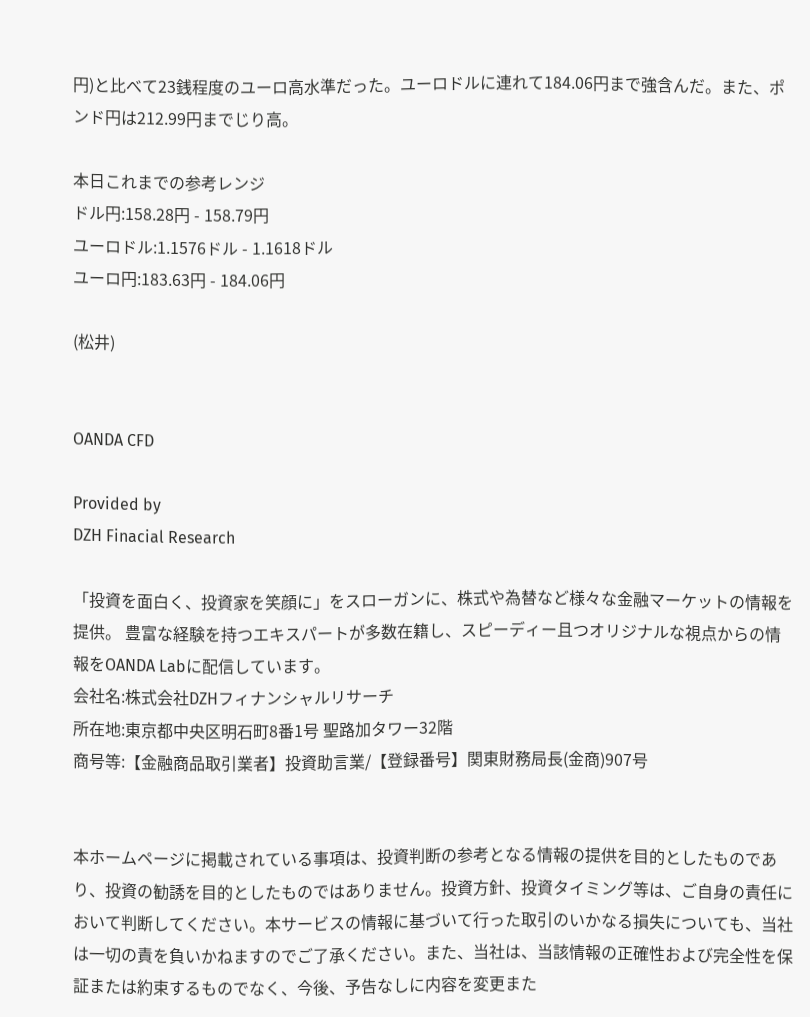円)と比べて23銭程度のユーロ高水準だった。ユーロドルに連れて184.06円まで強含んだ。また、ポンド円は212.99円までじり高。

本日これまでの参考レンジ
ドル円:158.28円 - 158.79円
ユーロドル:1.1576ドル - 1.1618ドル
ユーロ円:183.63円 - 184.06円

(松井)


OANDA CFD

Provided by
DZH Finacial Research

「投資を面白く、投資家を笑顔に」をスローガンに、株式や為替など様々な金融マーケットの情報を提供。 豊富な経験を持つエキスパートが多数在籍し、スピーディー且つオリジナルな視点からの情報をOANDA Labに配信しています。
会社名:株式会社DZHフィナンシャルリサーチ
所在地:東京都中央区明石町8番1号 聖路加タワー32階
商号等:【金融商品取引業者】投資助言業/【登録番号】関東財務局長(金商)907号


本ホームページに掲載されている事項は、投資判断の参考となる情報の提供を目的としたものであり、投資の勧誘を目的としたものではありません。投資方針、投資タイミング等は、ご自身の責任において判断してください。本サービスの情報に基づいて行った取引のいかなる損失についても、当社は一切の責を負いかねますのでご了承ください。また、当社は、当該情報の正確性および完全性を保証または約束するものでなく、今後、予告なしに内容を変更また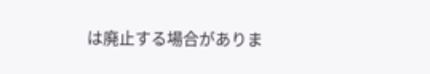は廃止する場合がありま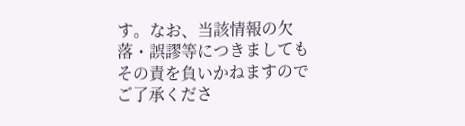す。なお、当該情報の欠落・誤謬等につきましてもその責を負いかねますのでご了承くださ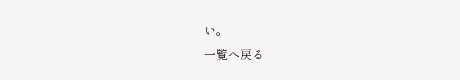い。
一覧へ戻る